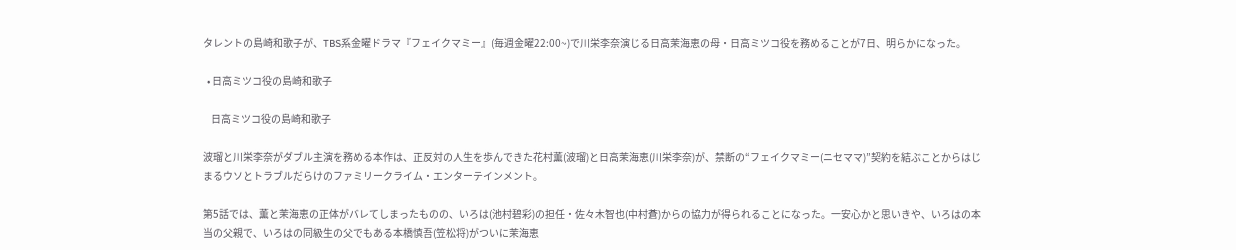タレントの島崎和歌子が、TBS系金曜ドラマ『フェイクマミー』(毎週金曜22:00~)で川栄李奈演じる日高茉海恵の母・日高ミツコ役を務めることが7日、明らかになった。

  • 日高ミツコ役の島崎和歌子

    日高ミツコ役の島崎和歌子

波瑠と川栄李奈がダブル主演を務める本作は、正反対の人生を歩んできた花村薫(波瑠)と日高茉海恵(川栄李奈)が、禁断の“フェイクマミー(ニセママ)”契約を結ぶことからはじまるウソとトラブルだらけのファミリークライム・エンターテインメント。

第5話では、薫と茉海恵の正体がバレてしまったものの、いろは(池村碧彩)の担任・佐々木智也(中村蒼)からの協力が得られることになった。一安心かと思いきや、いろはの本当の父親で、いろはの同級生の父でもある本橋慎吾(笠松将)がついに茉海恵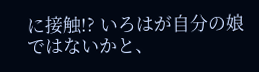に接触!? いろはが自分の娘ではないかと、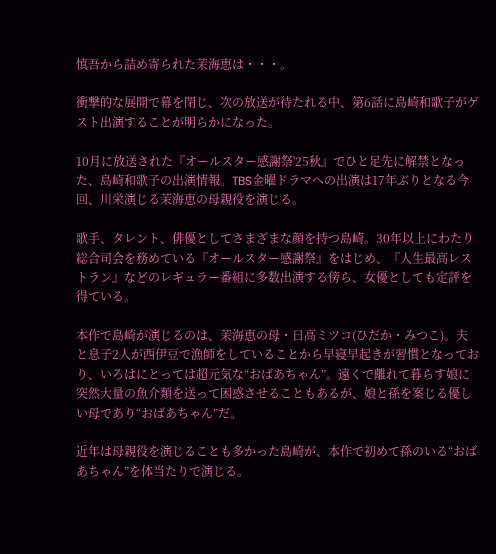慎吾から詰め寄られた茉海恵は・・・。

衝撃的な展開で幕を閉じ、次の放送が待たれる中、第6話に島崎和歌子がゲスト出演することが明らかになった。

10月に放送された『オールスター感謝祭'25秋』でひと足先に解禁となった、島崎和歌子の出演情報。TBS金曜ドラマへの出演は17年ぶりとなる今回、川栄演じる茉海恵の母親役を演じる。

歌手、タレント、俳優としてさまざまな顔を持つ島崎。30年以上にわたり総合司会を務めている『オールスター感謝祭』をはじめ、『人生最高レストラン』などのレギュラー番組に多数出演する傍ら、女優としても定評を得ている。

本作で島崎が演じるのは、茉海恵の母・日高ミツコ(ひだか・みつこ)。夫と息子2人が西伊豆で漁師をしていることから早寝早起きが習慣となっており、いろはにとっては超元気な“おばあちゃん”。遠くで離れて暮らす娘に突然大量の魚介類を送って困惑させることもあるが、娘と孫を案じる優しい母であり“おばあちゃん”だ。

近年は母親役を演じることも多かった島崎が、本作で初めて孫のいる“おばあちゃん”を体当たりで演じる。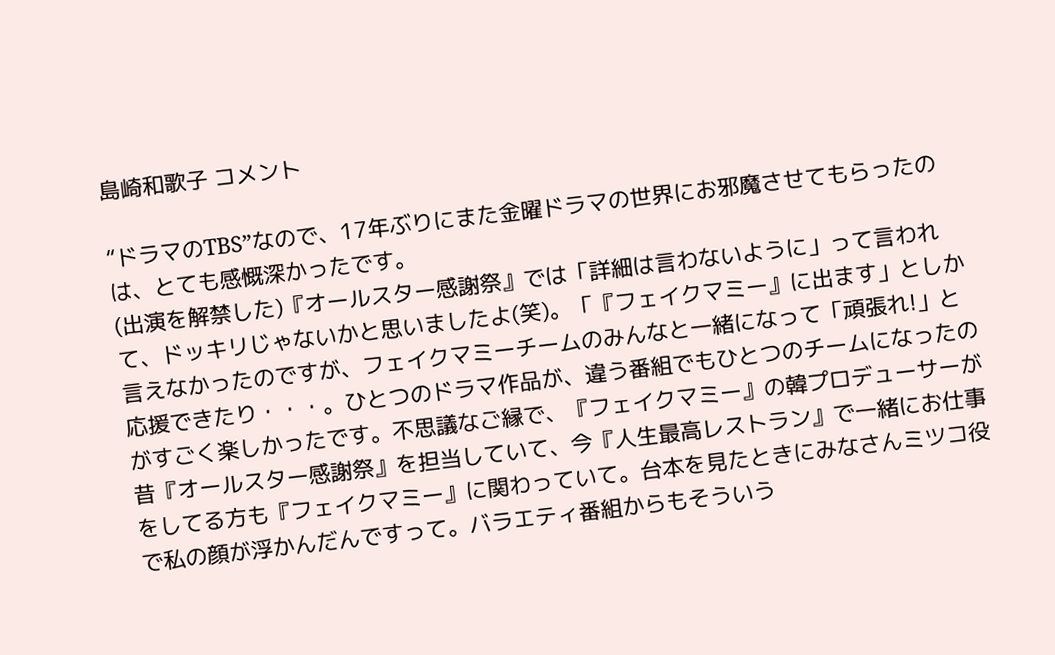島崎和歌子 コメント

“ドラマのTBS”なので、17年ぶりにまた金曜ドラマの世界にお邪魔させてもらったのは、とても感慨深かったです。
(出演を解禁した)『オールスター感謝祭』では「詳細は言わないように」って言われて、ドッキリじゃないかと思いましたよ(笑)。「『フェイクマミー』に出ます」としか言えなかったのですが、フェイクマミーチームのみんなと一緒になって「頑張れ!」と応援できたり・・・。ひとつのドラマ作品が、違う番組でもひとつのチームになったのがすごく楽しかったです。不思議なご縁で、『フェイクマミー』の韓プロデューサーが昔『オールスター感謝祭』を担当していて、今『人生最高レストラン』で一緒にお仕事をしてる方も『フェイクマミー』に関わっていて。台本を見たときにみなさんミツコ役で私の顔が浮かんだんですって。バラエティ番組からもそういう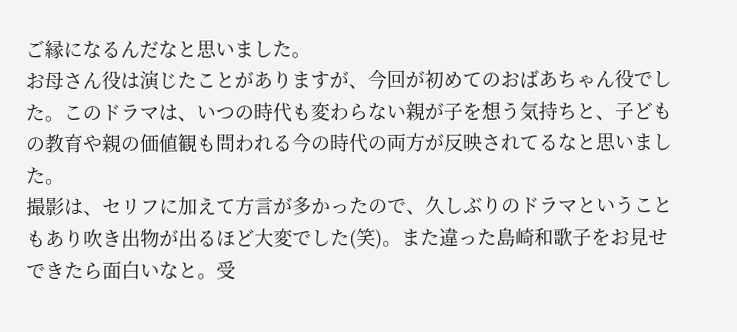ご縁になるんだなと思いました。
お母さん役は演じたことがありますが、今回が初めてのおばあちゃん役でした。このドラマは、いつの時代も変わらない親が子を想う気持ちと、子どもの教育や親の価値観も問われる今の時代の両方が反映されてるなと思いました。
撮影は、セリフに加えて方言が多かったので、久しぶりのドラマということもあり吹き出物が出るほど大変でした(笑)。また違った島崎和歌子をお見せできたら面白いなと。受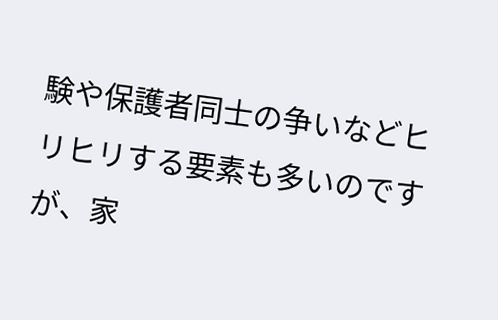験や保護者同士の争いなどヒリヒリする要素も多いのですが、家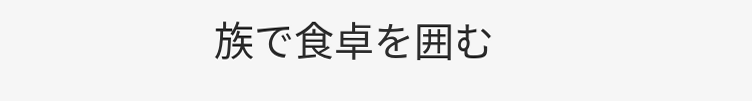族で食卓を囲む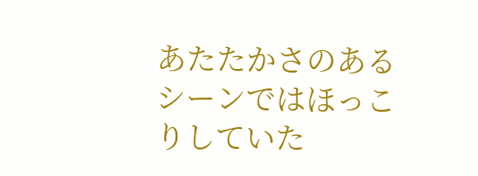あたたかさのあるシーンではほっこりしていた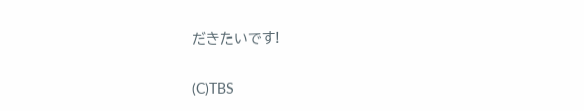だきたいです!

(C)TBS